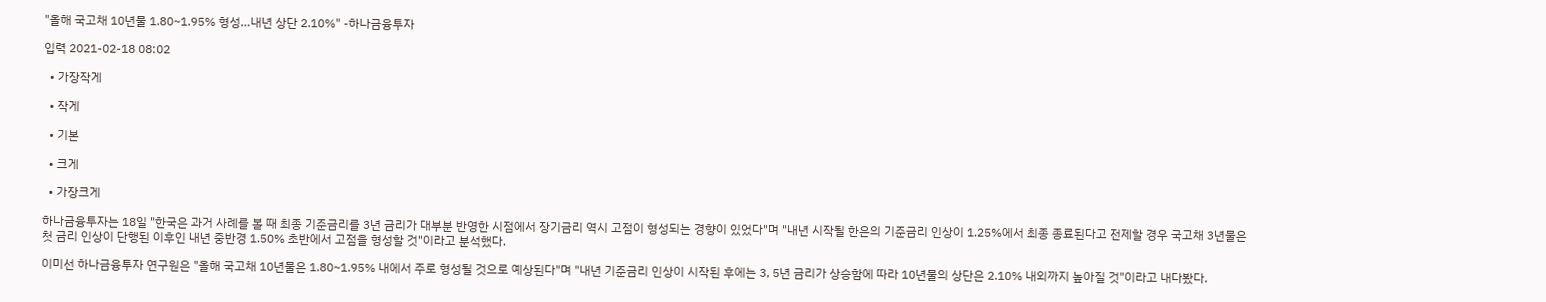"올해 국고채 10년물 1.80~1.95% 형성…내년 상단 2.10%" -하나금융투자

입력 2021-02-18 08:02

  • 가장작게

  • 작게

  • 기본

  • 크게

  • 가장크게

하나금융투자는 18일 "한국은 과거 사례를 볼 때 최종 기준금리를 3년 금리가 대부분 반영한 시점에서 장기금리 역시 고점이 형성되는 경향이 있었다"며 "내년 시작될 한은의 기준금리 인상이 1.25%에서 최종 종료된다고 전제할 경우 국고채 3년물은 첫 금리 인상이 단행된 이후인 내년 중반경 1.50% 초반에서 고점을 형성할 것"이라고 분석했다.

이미선 하나금융투자 연구원은 "올해 국고채 10년물은 1.80~1.95% 내에서 주로 형성될 것으로 예상된다"며 "내년 기준금리 인상이 시작된 후에는 3, 5년 금리가 상승함에 따라 10년물의 상단은 2.10% 내외까지 높아질 것"이라고 내다봤다.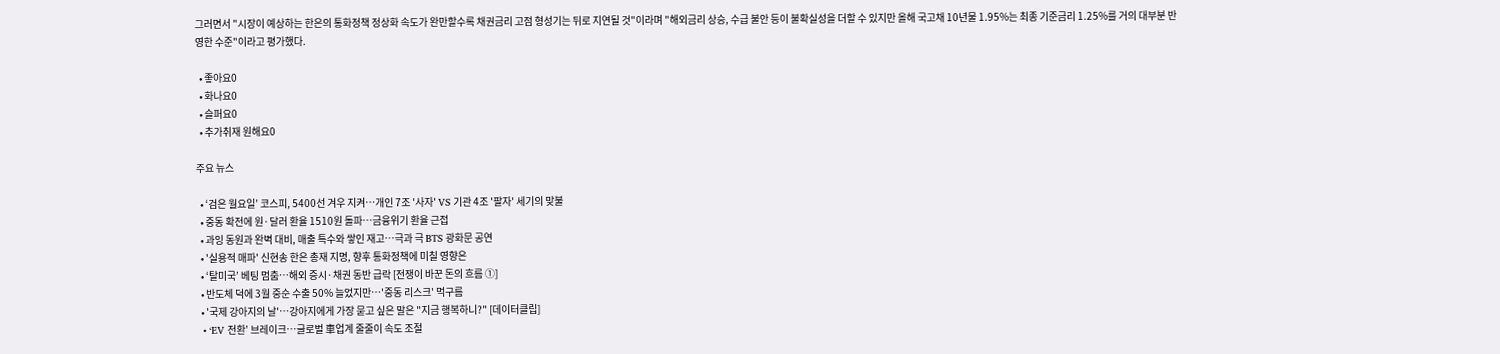그러면서 "시장이 예상하는 한은의 통화정책 정상화 속도가 완만할수록 채권금리 고점 형성기는 뒤로 지연될 것"이라며 "해외금리 상승, 수급 불안 등이 불확실성을 더할 수 있지만 올해 국고채 10년물 1.95%는 최종 기준금리 1.25%를 거의 대부분 반영한 수준"이라고 평가했다.

  • 좋아요0
  • 화나요0
  • 슬퍼요0
  • 추가취재 원해요0

주요 뉴스

  • ‘검은 월요일’ 코스피, 5400선 겨우 지켜⋯개인 7조 '사자' VS 기관 4조 '팔자' 세기의 맞불
  • 중동 확전에 원·달러 환율 1510원 돌파…금융위기 환율 근접
  • 과잉 동원과 완벽 대비, 매출 특수와 쌓인 재고…극과 극 BTS 광화문 공연
  • '실용적 매파' 신현송 한은 총재 지명, 향후 통화정책에 미칠 영향은
  • ‘탈미국’ 베팅 멈춤…해외 증시·채권 동반 급락 [전쟁이 바꾼 돈의 흐름 ①]
  • 반도체 덕에 3월 중순 수출 50% 늘었지만⋯'중동 리스크' 먹구름
  • '국제 강아지의 날'…강아지에게 가장 묻고 싶은 말은 "지금 행복하니?" [데이터클립]
  • ‘EV 전환’ 브레이크…글로벌 車업계 줄줄이 속도 조절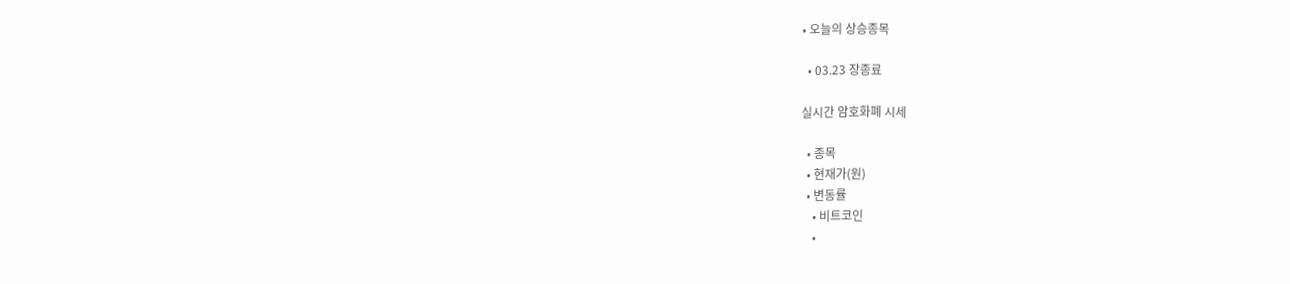• 오늘의 상승종목

  • 03.23 장종료

실시간 암호화폐 시세

  • 종목
  • 현재가(원)
  • 변동률
    • 비트코인
    •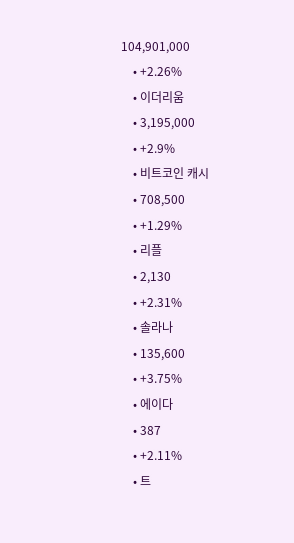104,901,000
    • +2.26%
    • 이더리움
    • 3,195,000
    • +2.9%
    • 비트코인 캐시
    • 708,500
    • +1.29%
    • 리플
    • 2,130
    • +2.31%
    • 솔라나
    • 135,600
    • +3.75%
    • 에이다
    • 387
    • +2.11%
    • 트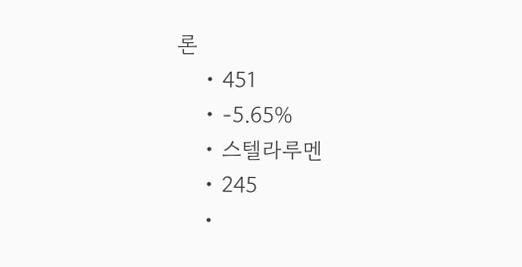론
    • 451
    • -5.65%
    • 스텔라루멘
    • 245
    •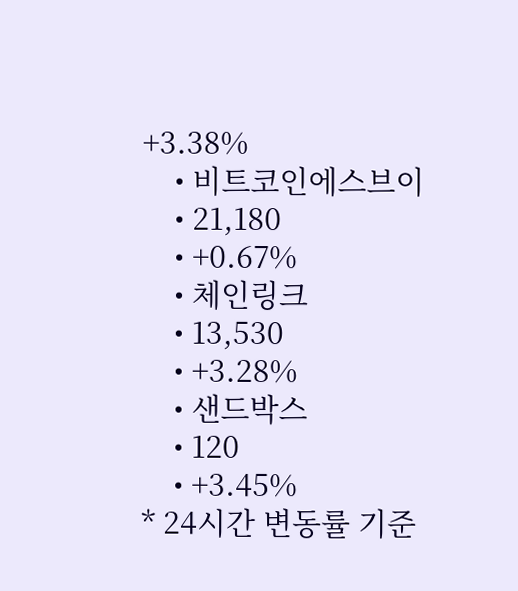+3.38%
    • 비트코인에스브이
    • 21,180
    • +0.67%
    • 체인링크
    • 13,530
    • +3.28%
    • 샌드박스
    • 120
    • +3.45%
* 24시간 변동률 기준